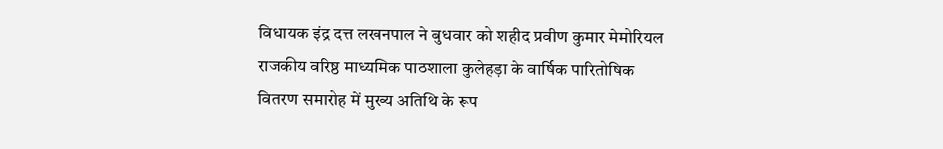विधायक इंद्र दत्त लखनपाल ने बुधवार को शहीद प्रवीण कुमार मेमोरियल राजकीय वरिष्ठ माध्यमिक पाठशाला कुलेहड़ा के वार्षिक पारितोषिक वितरण समारोह में मुख्य अतिथि के रूप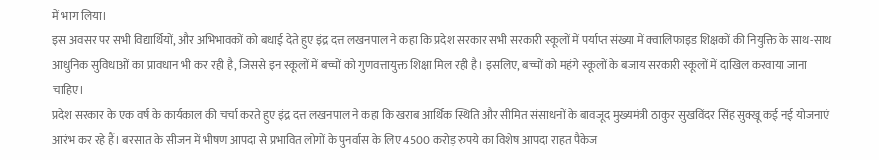में भाग लिया।
इस अवसर पर सभी विद्यार्थियों, और अभिभावकों को बधाई देते हुए इंद्र दत्त लखनपाल ने कहा कि प्रदेश सरकार सभी सरकारी स्कूलों में पर्याप्त संख्या में क्वालिफाइड शिक्षकों की नियुक्ति के साथ-साथ आधुनिक सुविधाओं का प्रावधान भी कर रही है, जिससे इन स्कूलों में बच्चों को गुणवत्तायुक्त शिक्षा मिल रही है। इसलिए, बच्चों को महंगे स्कूलों के बजाय सरकारी स्कूलों में दाखिल करवाया जाना चाहिए।
प्रदेश सरकार के एक वर्ष के कार्यकाल की चर्चा करते हुए इंद्र दत्त लखनपाल ने कहा कि खराब आर्थिक स्थिति और सीमित संसाधनों के बावजूद मुख्यमंत्री ठाकुर सुखविंदर सिंह सुक्खू कई नई योजनाएं आरंभ कर रहे हैं। बरसात के सीजन में भीषण आपदा से प्रभावित लोगों के पुनर्वास के लिए 4500 करोड़ रुपये का विशेष आपदा राहत पैकेज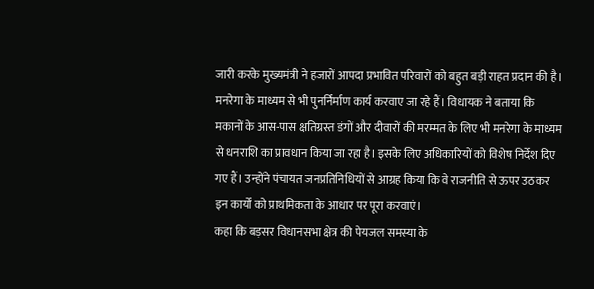जारी करके मुख्यमंत्री ने हजारों आपदा प्रभावित परिवारों को बहुत बड़ी राहत प्रदान की है। मनरेगा के माध्यम से भी पुनर्निर्माण कार्य करवाए जा रहे हैं। विधायक ने बताया कि मकानों के आस-पास क्षतिग्रस्त डंगों और दीवारों की मरम्मत के लिए भी मनरेगा के माध्यम से धनराशि का प्रावधान किया जा रहा है। इसके लिए अधिकारियों को विशेष निर्देश दिए गए हैं। उन्होंने पंचायत जनप्रतिनिधियों से आग्रह किया कि वे राजनीति से ऊपर उठकर इन कार्यों को प्राथमिकता के आधार पर पूरा करवाएं।
कहा कि बड़सर विधानसभा क्षेत्र की पेयजल समस्या के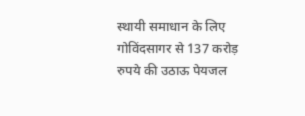स्थायी समाधान के लिए गोविंदसागर से 137 करोड़ रुपये की उठाऊ पेयजल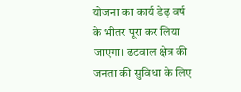योजना का कार्य डेढ़ वर्ष के भीतर पूरा कर लिया जाएगा। ढटवाल क्षेत्र की जनता की सुविधा के लिए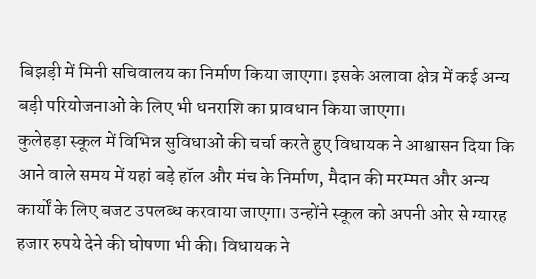बिझड़ी में मिनी सचिवालय का निर्माण किया जाएगा। इसके अलावा क्षेत्र में कई अन्य बड़ी परियोजनाओं के लिए भी धनराशि का प्रावधान किया जाएगा।
कुलेहड़ा स्कूल में विभिन्न सुविधाओं की चर्चा करते हुए विधायक ने आश्वासन दिया कि आने वाले समय में यहां बड़े हॉल और मंच के निर्माण, मैदान की मरम्मत और अन्य कार्यों के लिए बजट उपलब्ध करवाया जाएगा। उन्होंने स्कूल को अपनी ओर से ग्यारह हजार रुपये देने की घोषणा भी की। विधायक ने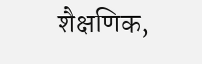शैक्षणिक,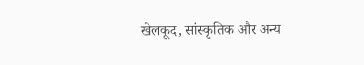खेलकूद, सांस्कृतिक और अन्य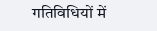गतिविधियों में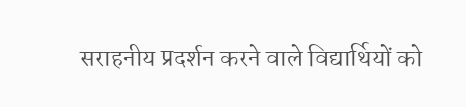सराहनीय प्रदर्शन करने वाले विद्यार्थियों को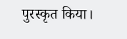पुरस्कृत किया।